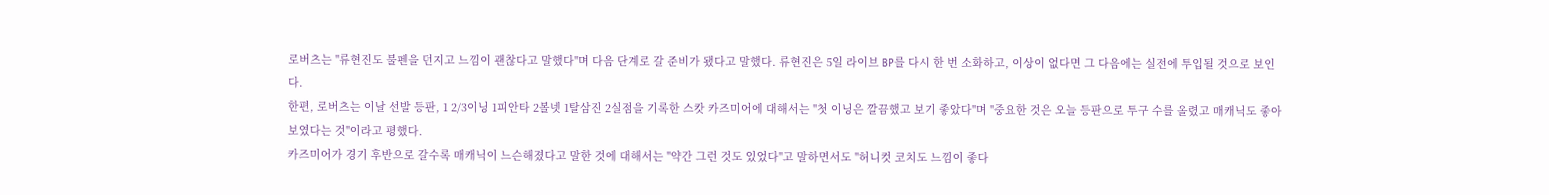로버츠는 "류현진도 불펜을 던지고 느낌이 괜찮다고 말했다"며 다음 단계로 갈 준비가 됐다고 말했다. 류현진은 5일 라이브 BP를 다시 한 번 소화하고, 이상이 없다면 그 다음에는 실전에 투입될 것으로 보인다.
한편, 로버츠는 이날 선발 등판, 1 2/3이닝 1피안타 2볼넷 1탈삼진 2실점을 기록한 스캇 카즈미어에 대해서는 "첫 이닝은 깔끔했고 보기 좋았다"며 "중요한 것은 오늘 등판으로 투구 수를 올렸고 매캐닉도 좋아보였다는 것"이라고 평했다.
카즈미어가 경기 후반으로 갈수록 매캐닉이 느슨해졌다고 말한 것에 대해서는 "약간 그런 것도 있었다"고 말하면서도 "허니컷 코치도 느낌이 좋다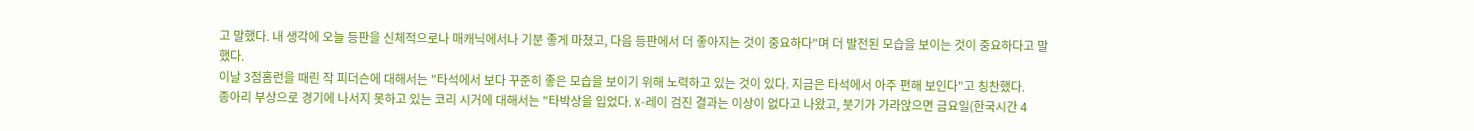고 말했다. 내 생각에 오늘 등판을 신체적으로나 매캐닉에서나 기분 좋게 마쳤고, 다음 등판에서 더 좋아지는 것이 중요하다"며 더 발전된 모습을 보이는 것이 중요하다고 말했다.
이날 3점홈런을 때린 작 피더슨에 대해서는 "타석에서 보다 꾸준히 좋은 모습을 보이기 위해 노력하고 있는 것이 있다. 지금은 타석에서 아주 편해 보인다"고 칭찬했다.
종아리 부상으로 경기에 나서지 못하고 있는 코리 시거에 대해서는 "타박상을 입었다. X-레이 검진 결과는 이상이 없다고 나왔고, 붓기가 가라앉으면 금요일(한국시간 4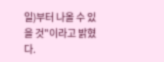일)부터 나올 수 있을 것"이라고 밝혔다.